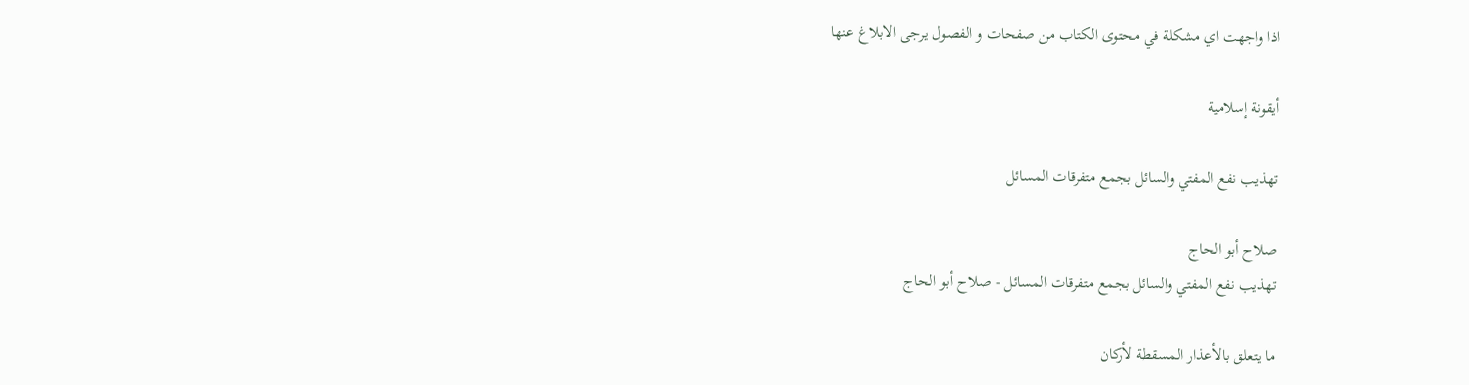اذا واجهت اي مشكلة في محتوى الكتاب من صفحات و الفصول يرجى الابلاغ عنها

أيقونة إسلامية

تهذيب نفع المفتي والسائل بجمع متفرقات المسائل

صلاح أبو الحاج
تهذيب نفع المفتي والسائل بجمع متفرقات المسائل - صلاح أبو الحاج

ما يتعلق بالأعذار المسقطة لأركان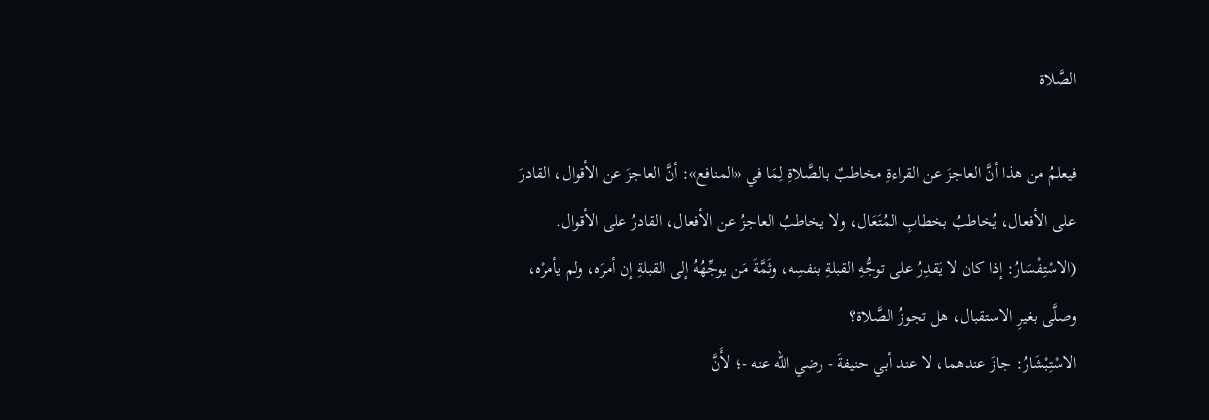الصَّلاة

فيعلمُ من هذا أنَّ العاجزَ عن القراءةِ مخاطبٌ بالصَّلاةِ لِمَا في «المنافع»: أنَّ العاجزَ عن الأقوال، القادرَ على الأفعال، يُخاطبُ بخطابِ المُتَعَال، ولا يخاطبُ العاجزُ عن الأفعال، القادرُ على الأقوال.
(الاسْتِفْسَارُ: إذا كان لا يَقدِرُ على توجُّهِ القبلةِ بنفسِه، وثَمَّةَ مَن يوجِّهُهُ إلى القبلةِ إن أمرَه، ولم يأمرْه، وصلَّى بغيرِ الاستقبال، هل تجوزُ الصَّلاة؟
الاسْتِبْشَارُ: جازَ عندهما، لا عند أبي حنيفةَ - رضي الله عنه -؛ لأَنَّ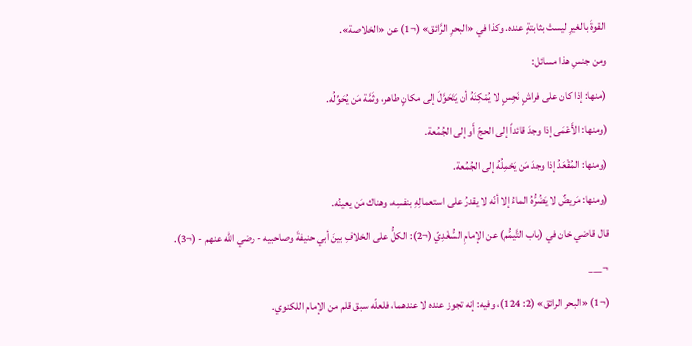القوةَ بالغيرِ ليستْ بثابتةٍ عنده. وكذا في «البحرِ الرَّائق» (¬1) عن «الخلاصة».
ومن جنسِ هذا مسائل:
(منها: إذا كان على فراشٍ نَجِسٍ لا يُمْكِنَهُ أن يَتَحَوَّلَ إلى مكانٍ طاهر، وثَمَّة مَن يُحَوِّلُه.
(ومنها: الأَعْمَى إذا وجدَ قائداً إلى الحجّ أَو إلى الجُمُعة.
(ومنها: المُقْعَدُ إذا وجدَ مَن يَحْمِلُهُ إلى الجُمُعة.
(ومنها: مَريضٌ لا يَضُرُّهُ الماءُ إلا أنّه لا يقدرُ على استعمالِهِ بنفسِه، وهناك مَن يعينُه.
قال قاضي خان في (باب التَّيمُّم) عن الإمامِ السُّغْدِيّ (¬2): الكلُّ على الخلافِ بينَ أبي حنيفةَ وصاحبيه - رضي الله عنهم - (¬3).
¬___
(¬1) «البحر الرائق» (2: 124)، وفيه: إنه تجوز عنده لا عندهما، فلعلّه سبق قلم من الإمام اللكنوي.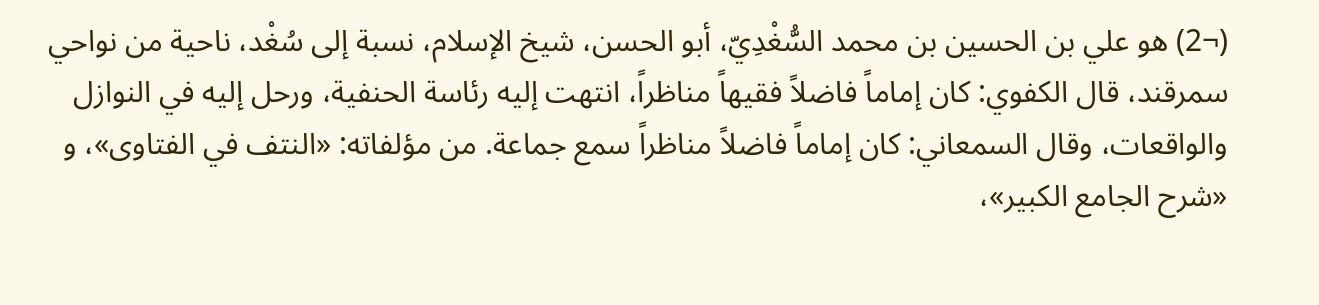(¬2) هو علي بن الحسين بن محمد السُّغْدِيّ، أبو الحسن، شيخ الإسلام، نسبة إلى سُغْد، ناحية من نواحي سمرقند، قال الكفوي: كان إماماً فاضلاً فقيهاً مناظراً، انتهت إليه رئاسة الحنفية، ورحل إليه في النوازل والواقعات، وقال السمعاني: كان إماماً فاضلاً مناظراً سمع جماعة. من مؤلفاته: «النتف في الفتاوى»، و «شرح الجامع الكبير»،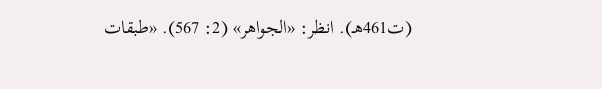(ت461هـ). انظر: «الجواهر» (2: 567). «طبقات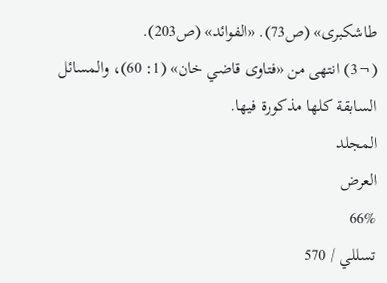طاشكبرى» (ص73). «الفوائد» (ص203).
(¬3) انتهى من «فتاوى قاضي خان» (1: 60)، والمسائل السابقة كلها مذكورة فيها.
المجلد
العرض
66%
تسللي / 570